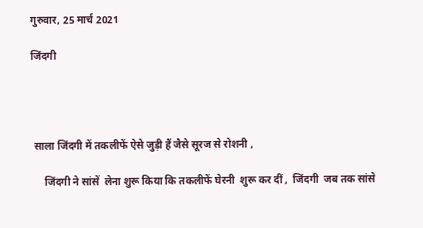गुरुवार, 25 मार्च 2021

जिंदगी




 साला जिंदगी में तकलीफें ऐसे जुड़ी हैं जैसे सूरज से रोशनी ,

     जिंदगी ने सांसें  लेना शुरू किया कि तकलीफें घेरनी  शुरू कर दीं ,  जिंदगी  जब तक सांसे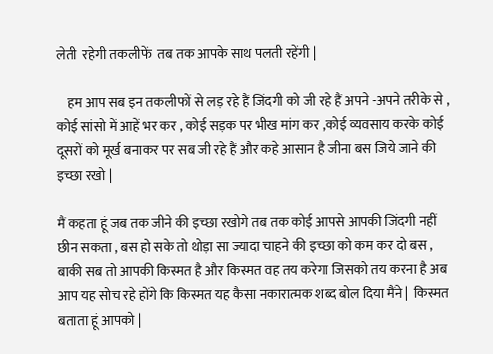लेती  रहेगी तकलीफें  तब तक आपके साथ पलती रहेंगी |

    हम आप सब इन तकलीफों से लड़ रहे हैं जिंदगी को जी रहे हैं अपने -अपने तरीके से , कोई सांसो में आहें भर कर , कोई सड़क पर भीख मांग कर ,कोई व्यवसाय करके कोई दूसरों को मूर्ख बनाकर पर सब जी रहे हैं और कहे आसान है जीना बस जिये जाने की इच्छा रखो |

मैं कहता हूं जब तक जीने की इच्छा रखोगे तब तक कोई आपसे आपकी जिंदगी नहीं छीन सकता , बस हो सके तो थोड़ा सा ज्यादा चाहने की इच्छा को कम कर दो बस , बाकी सब तो आपकी किस्मत है और किस्मत वह तय करेगा जिसको तय करना है अब आप यह सोच रहे होंगे कि किस्मत यह कैसा नकारात्मक शब्द बोल दिया मैंने |  किस्मत बताता हूं आपको |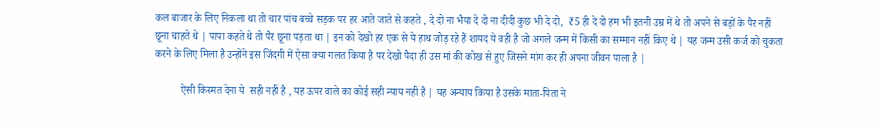कल बाजार के लिए निकला था तो चार पांच बच्चे सड़क पर हर आते जाते से कहते , दे दो ना भैया दे दो ना दीदी कुछ भी दे दो,  ₹5 ही दे दो हम भी इतनी उम्र में थे तो अपने से बड़ों के पैर नहीं छूना चाहते थे | पापा कहते थे तो पैर छूना पड़ता था | इन को देखो हर एक से ये हाथ जोड़ रहे हैं शायद ये वही है जो अगले जन्म में किसी का सम्मान नहीं किए थे | यह जन्म उसी कर्ज को चुकता करने के लिए मिला है उन्होंने इस जिंदगी में ऐसा क्या गलत किया है पर देखो पैदा ही उस मां की कोख से हुए जिसने मांग कर ही अपना जीवन पाला है |

          ऐसी किस्मत देना ये  सही नहीं है , यह ऊपर वाले का कोई सही न्याय नहीं है | यह अन्याय किया है उसके माता-पिता ने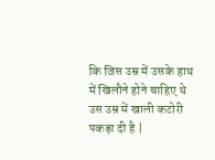कि जिस उम्र में उसके हाथ में खिलौने होने चाहिए थे उस उम्र में खाली कटोरी पकड़ा दी है |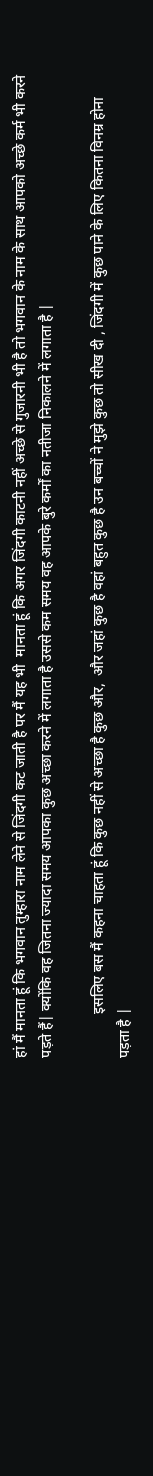हां मैं मानता हूं कि भगवान तुम्हारा नाम लेने से जिंदगी कट जाती है पर मैं यह भी  मानता हूं कि अगर जिंदगी काटनी नहीं अच्छे से गुजारनी भी है तो भगवान के नाम के साथ आपको अच्छे कर्म भी करने पड़ते हैं| क्योंकि वह जितना ज्यादा समय आपका कुछ अच्छा करने में लगाता है उससे कम समय वह आपके बुरे कर्मों का नतीजा निकालने में लगाता है |

            इसलिए बस मैं कहना चाहता हूं कि कुछ नहीं से अच्छा है कुछ और,  और जहां कुछ है वहां बहुत कुछ है उन बच्चों ने मुझे कुछ तो सीख दी , जिंदगी में कुछ पाने के लिए कितना विनम्र होना पड़ता है |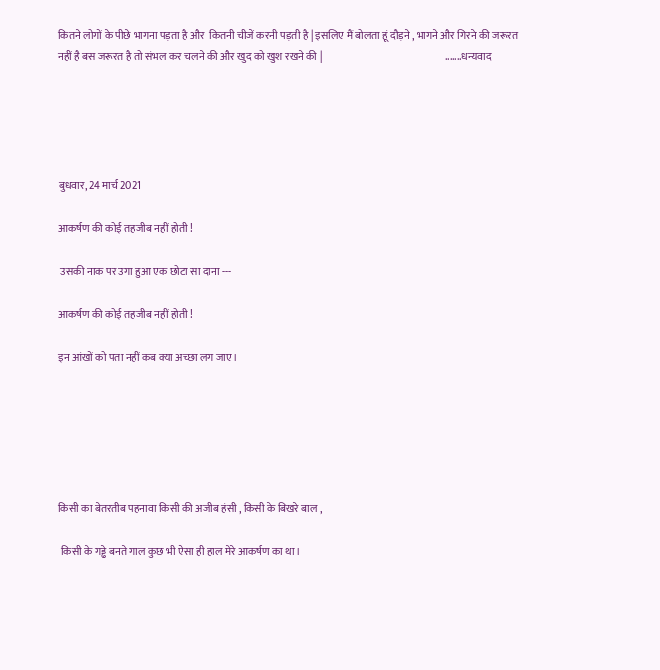कितने लोगों के पीछे भागना पड़ता है और  कितनी चीजें करनी पड़ती है | इसलिए मैं बोलता हूं दौड़ने , भागने और गिरने की जरूरत नहीं है बस जरूरत है तो संभल कर चलने की और खुद को खुश रखने की |                                                           .......धन्यवाद





बुधवार, 24 मार्च 2021

आकर्षण की कोई तहजीब नहीं होती !

 उसकी नाक पर उगा हुआ एक छोटा सा दाना ---

आकर्षण की कोई तहजीब नहीं होती !

इन आंखों को पता नहीं कब क्या अच्छा लग जाए।






किसी का बेतरतीब पहनावा किसी की अजीब हंसी , किसी के बिखरे बाल ,

 किसी के गड्ढे बनते गाल कुछ भी ऐसा ही हाल मेरे आकर्षण का था।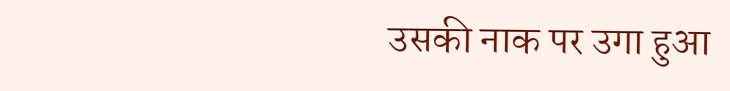उसकी नाक पर उगा हुआ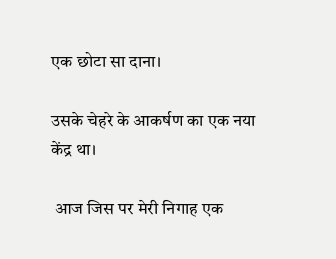एक छोटा सा दाना।

उसके चेहरे के आकर्षण का एक नया केंद्र था।

 आज जिस पर मेरी निगाह एक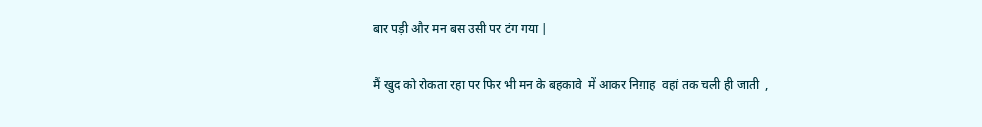बार पड़ी और मन बस उसी पर टंग गया |

मैं खुद को रोकता रहा पर फिर भी मन के बहकावे  में आकर निग़ाह  वहां तक चली ही जाती  ,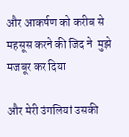और आकर्षण को करीब से महसूस करने की जिद ने  मुझे मजबूर कर दिया

और मेरी उंगलियां उसकी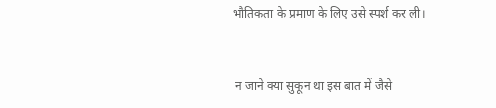भौतिकता के प्रमाण के लिए उसे स्पर्श कर ली।



 न जाने क्या सुकून था इस बात में जैसे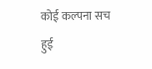कोई कल्पना सच हुई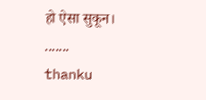हो ऐसा सुकून। ....... thanku